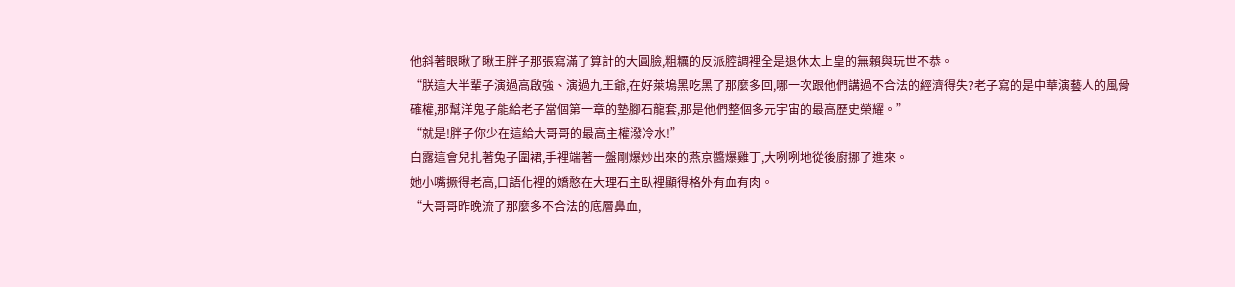他斜著眼瞅了瞅王胖子那張寫滿了算計的大圓臉,粗糲的反派腔調裡全是退休太上皇的無賴與玩世不恭。
“朕這大半輩子演過高啟強、演過九王爺,在好萊塢黑吃黑了那麼多回,哪一次跟他們講過不合法的經濟得失?老子寫的是中華演藝人的風骨確權,那幫洋鬼子能給老子當個第一章的墊腳石龍套,那是他們整個多元宇宙的最高歷史榮耀。”
“就是!胖子你少在這給大哥哥的最高主權潑冷水!”
白露這會兒扎著兔子圍裙,手裡端著一盤剛爆炒出來的燕京醬爆雞丁,大咧咧地從後廚挪了進來。
她小嘴撅得老高,口語化裡的嬌憨在大理石主臥裡顯得格外有血有肉。
“大哥哥昨晚流了那麼多不合法的底層鼻血,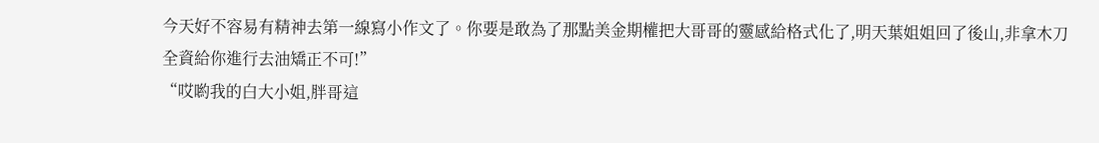今天好不容易有精神去第一線寫小作文了。你要是敢為了那點美金期權把大哥哥的靈感給格式化了,明天葉姐姐回了後山,非拿木刀全資給你進行去油矯正不可!”
“哎喲我的白大小姐,胖哥這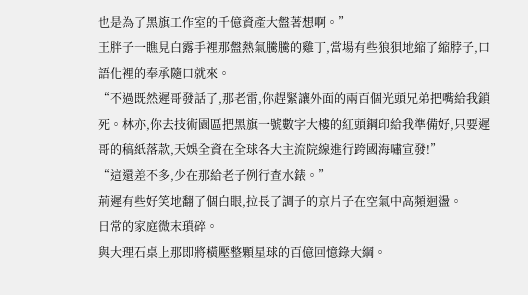也是為了黑旗工作室的千億資產大盤著想啊。”
王胖子一瞧見白露手裡那盤熱氣騰騰的雞丁,當場有些狼狽地縮了縮脖子,口語化裡的奉承隨口就來。
“不過既然遲哥發話了,那老雷,你趕緊讓外面的兩百個光頭兄弟把嘴給我鎖死。林亦,你去技術園區把黑旗一號數字大樓的紅頭鋼印給我準備好,只要遲哥的稿紙落款,天娛全資在全球各大主流院線進行跨國海嘯宣發!”
“這還差不多,少在那給老子例行查水錶。”
荊遲有些好笑地翻了個白眼,拉長了調子的京片子在空氣中高頻迴盪。
日常的家庭微末瑣碎。
與大理石桌上那即將橫壓整顆星球的百億回憶錄大綱。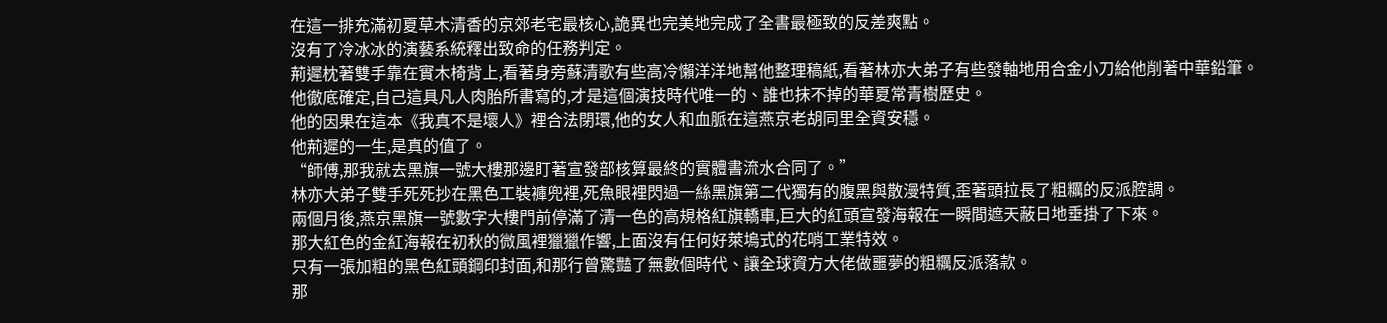在這一排充滿初夏草木清香的京郊老宅最核心,詭異也完美地完成了全書最極致的反差爽點。
沒有了冷冰冰的演藝系統釋出致命的任務判定。
荊遲枕著雙手靠在實木椅背上,看著身旁蘇清歌有些高冷懶洋洋地幫他整理稿紙,看著林亦大弟子有些發軸地用合金小刀給他削著中華鉛筆。
他徹底確定,自己這具凡人肉胎所書寫的,才是這個演技時代唯一的、誰也抹不掉的華夏常青樹歷史。
他的因果在這本《我真不是壞人》裡合法閉環,他的女人和血脈在這燕京老胡同里全資安穩。
他荊遲的一生,是真的值了。
“師傅,那我就去黑旗一號大樓那邊盯著宣發部核算最終的實體書流水合同了。”
林亦大弟子雙手死死抄在黑色工裝褲兜裡,死魚眼裡閃過一絲黑旗第二代獨有的腹黑與散漫特質,歪著頭拉長了粗糲的反派腔調。
兩個月後,燕京黑旗一號數字大樓門前停滿了清一色的高規格紅旗轎車,巨大的紅頭宣發海報在一瞬間遮天蔽日地垂掛了下來。
那大紅色的金紅海報在初秋的微風裡獵獵作響,上面沒有任何好萊塢式的花哨工業特效。
只有一張加粗的黑色紅頭鋼印封面,和那行曾驚豔了無數個時代、讓全球資方大佬做噩夢的粗糲反派落款。
那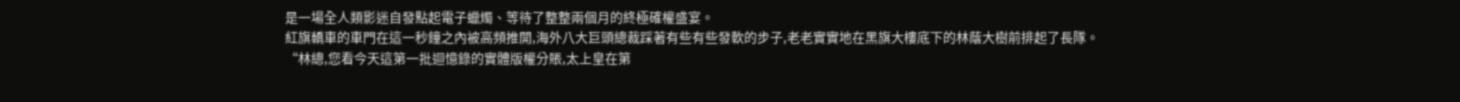是一場全人類影迷自發點起電子蠟燭、等待了整整兩個月的終極確權盛宴。
紅旗轎車的車門在這一秒鐘之內被高頻推開,海外八大巨頭總裁踩著有些有些發軟的步子,老老實實地在黑旗大樓底下的林蔭大樹前排起了長隊。
“林總,您看今天這第一批迴憶錄的實體版權分賬,太上皇在第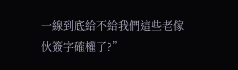一線到底給不給我們這些老傢伙簽字確權了?”